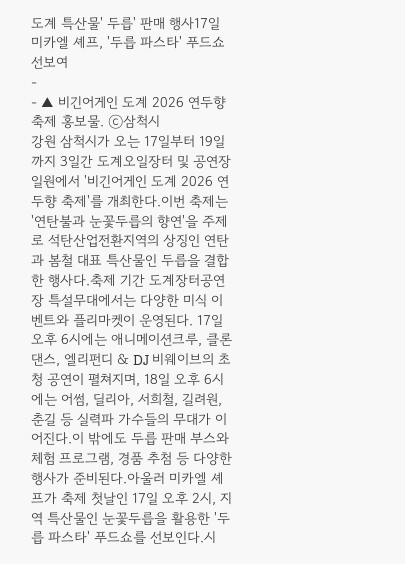도계 특산물' 두릅' 판매 행사17일 미카엘 셰프, '두릅 파스타' 푸드쇼 선보여
-
- ▲ 비긴어게인 도계 2026 연두향 축제 홍보물. ⓒ삼척시
강원 삼척시가 오는 17일부터 19일까지 3일간 도계오일장터 및 공연장 일원에서 '비긴어게인 도계 2026 연두향 축제'를 개최한다.이번 축제는 '연탄불과 눈꽃두릅의 향연'을 주제로 석탄산업전환지역의 상징인 연탄과 봄철 대표 특산물인 두릅을 결합한 행사다.축제 기간 도계장터공연장 특설무대에서는 다양한 미식 이벤트와 플리마켓이 운영된다. 17일 오후 6시에는 애니메이션크루, 클론댄스, 엘리펀디 & DJ 비웨이브의 초청 공연이 펼쳐지며, 18일 오후 6시에는 어썸, 딜리아, 서희철, 길려원, 춘길 등 실력파 가수들의 무대가 이어진다.이 밖에도 두릅 판매 부스와 체험 프로그램, 경품 추첨 등 다양한 행사가 준비된다.아울러 미카엘 셰프가 축제 첫날인 17일 오후 2시, 지역 특산물인 눈꽃두릅을 활용한 '두릅 파스타' 푸드쇼를 선보인다.시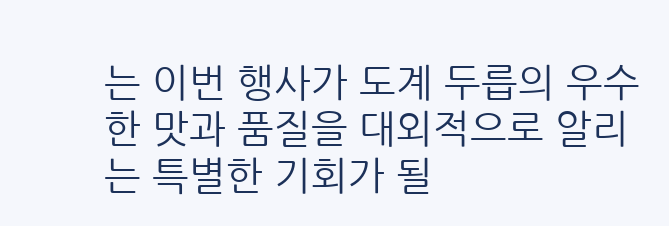는 이번 행사가 도계 두릅의 우수한 맛과 품질을 대외적으로 알리는 특별한 기회가 될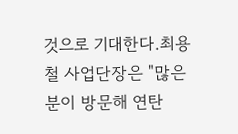것으로 기대한다.최용철 사업단장은 "많은 분이 방문해 연탄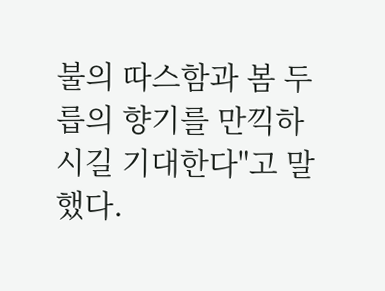불의 따스함과 봄 두릅의 향기를 만끽하시길 기대한다"고 말했다.